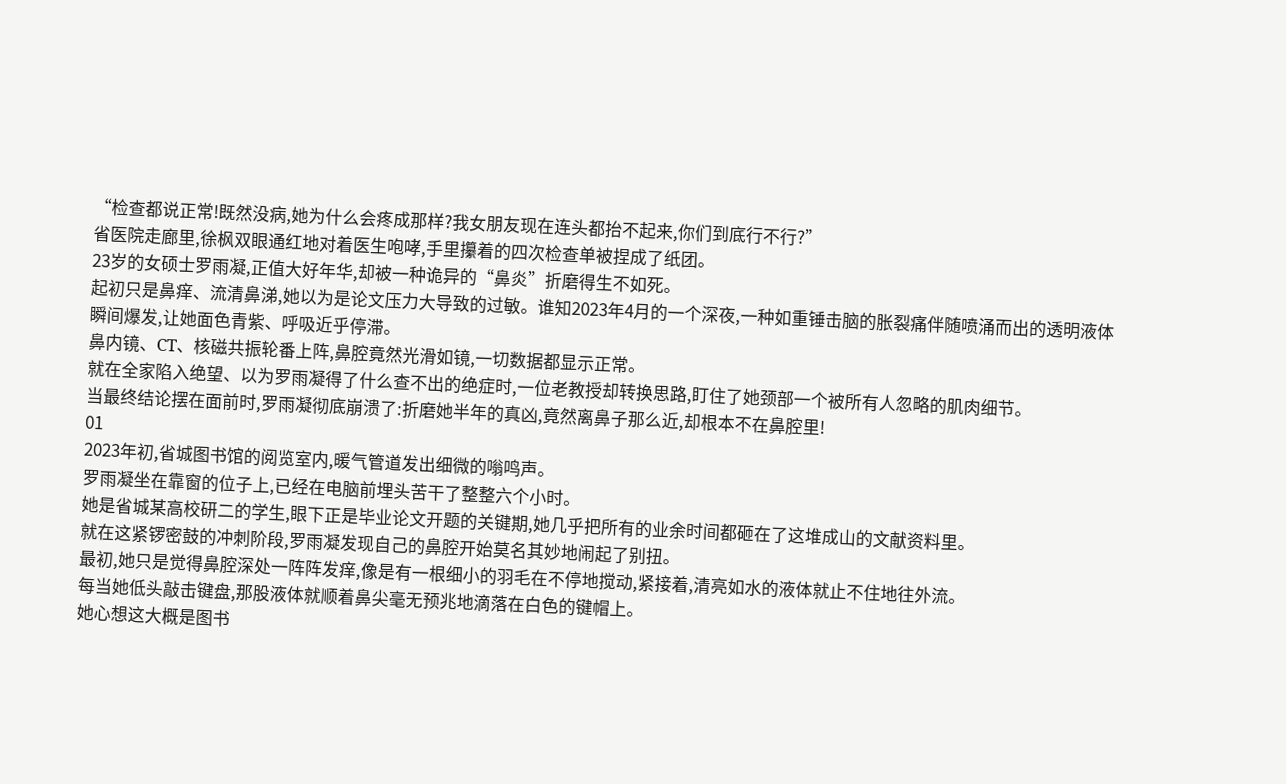“检查都说正常!既然没病,她为什么会疼成那样?我女朋友现在连头都抬不起来,你们到底行不行?”
省医院走廊里,徐枫双眼通红地对着医生咆哮,手里攥着的四次检查单被捏成了纸团。
23岁的女硕士罗雨凝,正值大好年华,却被一种诡异的“鼻炎”折磨得生不如死。
起初只是鼻痒、流清鼻涕,她以为是论文压力大导致的过敏。谁知2023年4月的一个深夜,一种如重锤击脑的胀裂痛伴随喷涌而出的透明液体瞬间爆发,让她面色青紫、呼吸近乎停滞。
鼻内镜、CT、核磁共振轮番上阵,鼻腔竟然光滑如镜,一切数据都显示正常。
就在全家陷入绝望、以为罗雨凝得了什么查不出的绝症时,一位老教授却转换思路,盯住了她颈部一个被所有人忽略的肌肉细节。
当最终结论摆在面前时,罗雨凝彻底崩溃了:折磨她半年的真凶,竟然离鼻子那么近,却根本不在鼻腔里!
01
2023年初,省城图书馆的阅览室内,暖气管道发出细微的嗡鸣声。
罗雨凝坐在靠窗的位子上,已经在电脑前埋头苦干了整整六个小时。
她是省城某高校研二的学生,眼下正是毕业论文开题的关键期,她几乎把所有的业余时间都砸在了这堆成山的文献资料里。
就在这紧锣密鼓的冲刺阶段,罗雨凝发现自己的鼻腔开始莫名其妙地闹起了别扭。
最初,她只是觉得鼻腔深处一阵阵发痒,像是有一根细小的羽毛在不停地搅动,紧接着,清亮如水的液体就止不住地往外流。
每当她低头敲击键盘,那股液体就顺着鼻尖毫无预兆地滴落在白色的键帽上。
她心想这大概是图书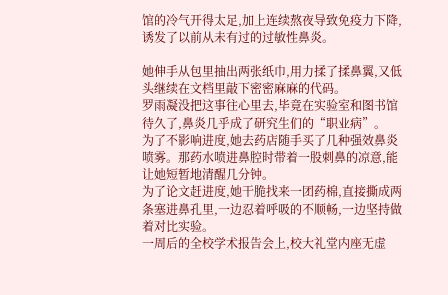馆的冷气开得太足,加上连续熬夜导致免疫力下降,诱发了以前从未有过的过敏性鼻炎。

她伸手从包里抽出两张纸巾,用力揉了揉鼻翼,又低头继续在文档里敲下密密麻麻的代码。
罗雨凝没把这事往心里去,毕竟在实验室和图书馆待久了,鼻炎几乎成了研究生们的“职业病”。
为了不影响进度,她去药店随手买了几种强效鼻炎喷雾。那药水喷进鼻腔时带着一股刺鼻的凉意,能让她短暂地清醒几分钟。
为了论文赶进度,她干脆找来一团药棉,直接撕成两条塞进鼻孔里,一边忍着呼吸的不顺畅,一边坚持做着对比实验。
一周后的全校学术报告会上,校大礼堂内座无虚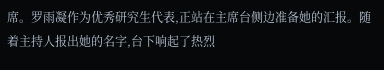席。罗雨凝作为优秀研究生代表,正站在主席台侧边准备她的汇报。随着主持人报出她的名字,台下响起了热烈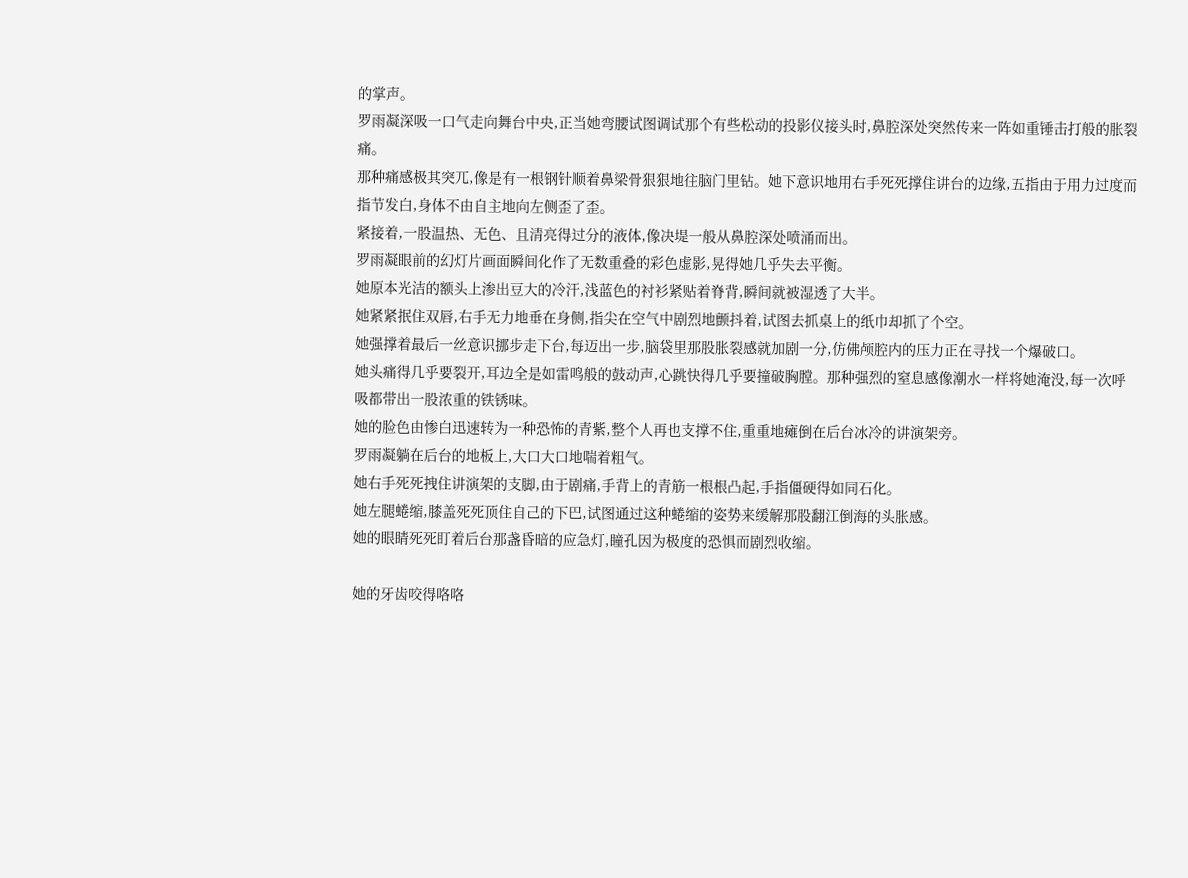的掌声。
罗雨凝深吸一口气走向舞台中央,正当她弯腰试图调试那个有些松动的投影仪接头时,鼻腔深处突然传来一阵如重锤击打般的胀裂痛。
那种痛感极其突兀,像是有一根钢针顺着鼻梁骨狠狠地往脑门里钻。她下意识地用右手死死撑住讲台的边缘,五指由于用力过度而指节发白,身体不由自主地向左侧歪了歪。
紧接着,一股温热、无色、且清亮得过分的液体,像决堤一般从鼻腔深处喷涌而出。
罗雨凝眼前的幻灯片画面瞬间化作了无数重叠的彩色虚影,晃得她几乎失去平衡。
她原本光洁的额头上渗出豆大的冷汗,浅蓝色的衬衫紧贴着脊背,瞬间就被湿透了大半。
她紧紧抿住双唇,右手无力地垂在身侧,指尖在空气中剧烈地颤抖着,试图去抓桌上的纸巾却抓了个空。
她强撑着最后一丝意识挪步走下台,每迈出一步,脑袋里那股胀裂感就加剧一分,仿佛颅腔内的压力正在寻找一个爆破口。
她头痛得几乎要裂开,耳边全是如雷鸣般的鼓动声,心跳快得几乎要撞破胸膛。那种强烈的窒息感像潮水一样将她淹没,每一次呼吸都带出一股浓重的铁锈味。
她的脸色由惨白迅速转为一种恐怖的青紫,整个人再也支撑不住,重重地瘫倒在后台冰冷的讲演架旁。
罗雨凝躺在后台的地板上,大口大口地喘着粗气。
她右手死死拽住讲演架的支脚,由于剧痛,手背上的青筋一根根凸起,手指僵硬得如同石化。
她左腿蜷缩,膝盖死死顶住自己的下巴,试图通过这种蜷缩的姿势来缓解那股翻江倒海的头胀感。
她的眼睛死死盯着后台那盏昏暗的应急灯,瞳孔因为极度的恐惧而剧烈收缩。

她的牙齿咬得咯咯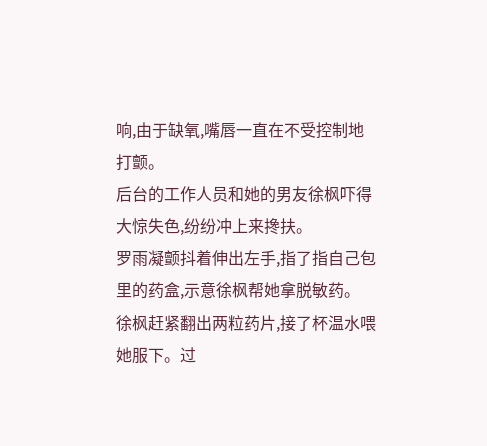响,由于缺氧,嘴唇一直在不受控制地打颤。
后台的工作人员和她的男友徐枫吓得大惊失色,纷纷冲上来搀扶。
罗雨凝颤抖着伸出左手,指了指自己包里的药盒,示意徐枫帮她拿脱敏药。
徐枫赶紧翻出两粒药片,接了杯温水喂她服下。过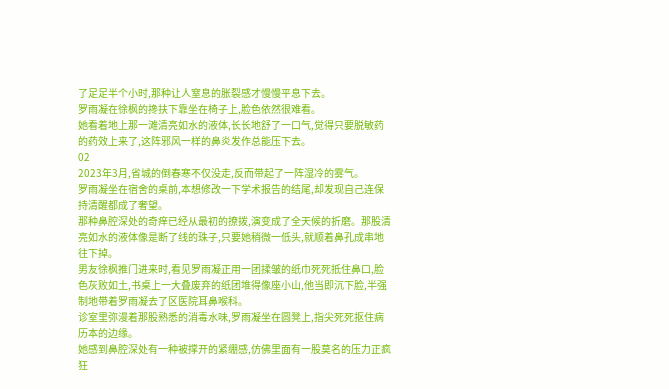了足足半个小时,那种让人窒息的胀裂感才慢慢平息下去。
罗雨凝在徐枫的搀扶下靠坐在椅子上,脸色依然很难看。
她看着地上那一滩清亮如水的液体,长长地舒了一口气,觉得只要脱敏药的药效上来了,这阵邪风一样的鼻炎发作总能压下去。
02
2023年3月,省城的倒春寒不仅没走,反而带起了一阵湿冷的雾气。
罗雨凝坐在宿舍的桌前,本想修改一下学术报告的结尾,却发现自己连保持清醒都成了奢望。
那种鼻腔深处的奇痒已经从最初的撩拨,演变成了全天候的折磨。那股清亮如水的液体像是断了线的珠子,只要她稍微一低头,就顺着鼻孔成串地往下掉。
男友徐枫推门进来时,看见罗雨凝正用一团揉皱的纸巾死死抵住鼻口,脸色灰败如土,书桌上一大叠废弃的纸团堆得像座小山,他当即沉下脸,半强制地带着罗雨凝去了区医院耳鼻喉科。
诊室里弥漫着那股熟悉的消毒水味,罗雨凝坐在圆凳上,指尖死死抠住病历本的边缘。
她感到鼻腔深处有一种被撑开的紧绷感,仿佛里面有一股莫名的压力正疯狂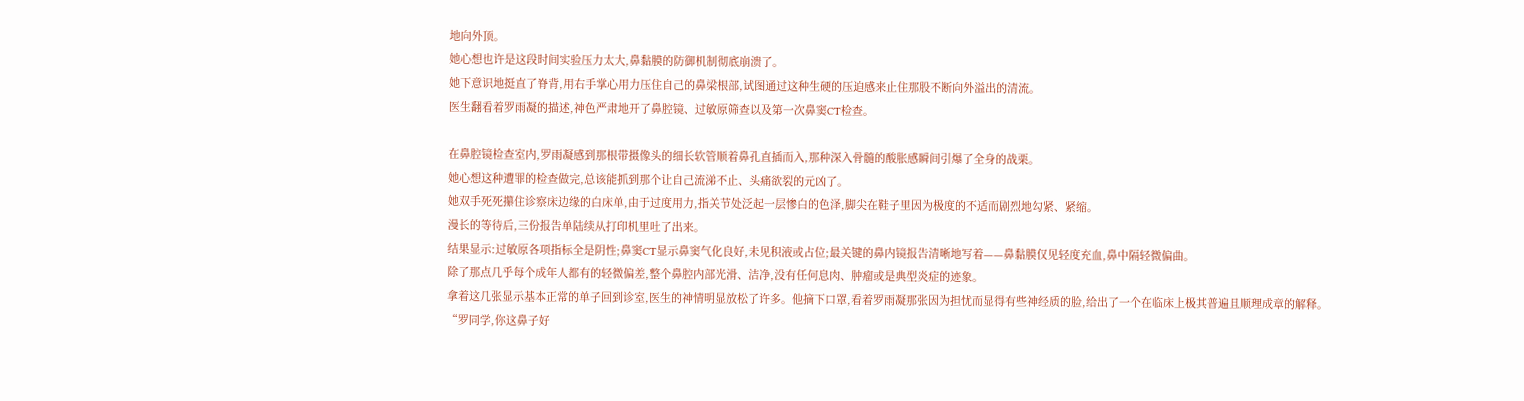地向外顶。
她心想也许是这段时间实验压力太大,鼻黏膜的防御机制彻底崩溃了。
她下意识地挺直了脊背,用右手掌心用力压住自己的鼻梁根部,试图通过这种生硬的压迫感来止住那股不断向外溢出的清流。
医生翻看着罗雨凝的描述,神色严肃地开了鼻腔镜、过敏原筛查以及第一次鼻窦CT检查。

在鼻腔镜检查室内,罗雨凝感到那根带摄像头的细长软管顺着鼻孔直插而入,那种深入骨髓的酸胀感瞬间引爆了全身的战栗。
她心想这种遭罪的检查做完,总该能抓到那个让自己流涕不止、头痛欲裂的元凶了。
她双手死死攥住诊察床边缘的白床单,由于过度用力,指关节处泛起一层惨白的色泽,脚尖在鞋子里因为极度的不适而剧烈地勾紧、紧缩。
漫长的等待后,三份报告单陆续从打印机里吐了出来。
结果显示:过敏原各项指标全是阴性;鼻窦CT显示鼻窦气化良好,未见积液或占位;最关键的鼻内镜报告清晰地写着——鼻黏膜仅见轻度充血,鼻中隔轻微偏曲。
除了那点几乎每个成年人都有的轻微偏差,整个鼻腔内部光滑、洁净,没有任何息肉、肿瘤或是典型炎症的迹象。
拿着这几张显示基本正常的单子回到诊室,医生的神情明显放松了许多。他摘下口罩,看着罗雨凝那张因为担忧而显得有些神经质的脸,给出了一个在临床上极其普遍且顺理成章的解释。
“罗同学,你这鼻子好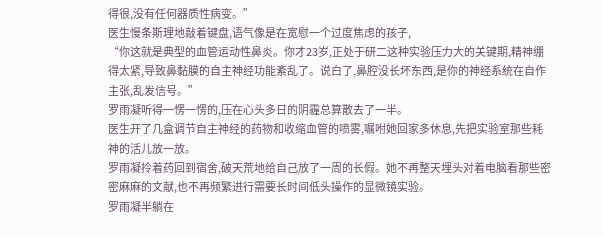得很,没有任何器质性病变。”
医生慢条斯理地敲着键盘,语气像是在宽慰一个过度焦虑的孩子,
“你这就是典型的血管运动性鼻炎。你才23岁,正处于研二这种实验压力大的关键期,精神绷得太紧,导致鼻黏膜的自主神经功能紊乱了。说白了,鼻腔没长坏东西,是你的神经系统在自作主张,乱发信号。”
罗雨凝听得一愣一愣的,压在心头多日的阴霾总算散去了一半。
医生开了几盒调节自主神经的药物和收缩血管的喷雾,嘱咐她回家多休息,先把实验室那些耗神的活儿放一放。
罗雨凝拎着药回到宿舍,破天荒地给自己放了一周的长假。她不再整天埋头对着电脑看那些密密麻麻的文献,也不再频繁进行需要长时间低头操作的显微镜实验。
罗雨凝半躺在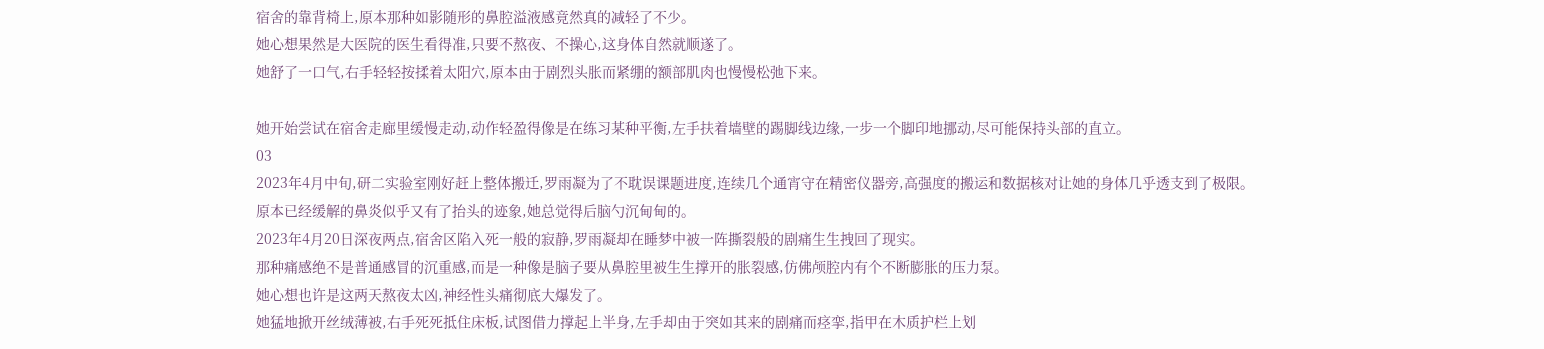宿舍的靠背椅上,原本那种如影随形的鼻腔溢液感竟然真的减轻了不少。
她心想果然是大医院的医生看得准,只要不熬夜、不操心,这身体自然就顺遂了。
她舒了一口气,右手轻轻按揉着太阳穴,原本由于剧烈头胀而紧绷的额部肌肉也慢慢松弛下来。

她开始尝试在宿舍走廊里缓慢走动,动作轻盈得像是在练习某种平衡,左手扶着墙壁的踢脚线边缘,一步一个脚印地挪动,尽可能保持头部的直立。
03
2023年4月中旬,研二实验室刚好赶上整体搬迁,罗雨凝为了不耽误课题进度,连续几个通宵守在精密仪器旁,高强度的搬运和数据核对让她的身体几乎透支到了极限。
原本已经缓解的鼻炎似乎又有了抬头的迹象,她总觉得后脑勺沉甸甸的。
2023年4月20日深夜两点,宿舍区陷入死一般的寂静,罗雨凝却在睡梦中被一阵撕裂般的剧痛生生拽回了现实。
那种痛感绝不是普通感冒的沉重感,而是一种像是脑子要从鼻腔里被生生撑开的胀裂感,仿佛颅腔内有个不断膨胀的压力泵。
她心想也许是这两天熬夜太凶,神经性头痛彻底大爆发了。
她猛地掀开丝绒薄被,右手死死抵住床板,试图借力撑起上半身,左手却由于突如其来的剧痛而痉挛,指甲在木质护栏上划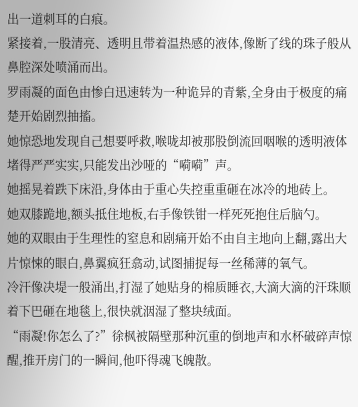出一道刺耳的白痕。
紧接着,一股清亮、透明且带着温热感的液体,像断了线的珠子般从鼻腔深处喷涌而出。
罗雨凝的面色由惨白迅速转为一种诡异的青紫,全身由于极度的痛楚开始剧烈抽搐。
她惊恐地发现自己想要呼救,喉咙却被那股倒流回咽喉的透明液体堵得严严实实,只能发出沙哑的“嗬嗬”声。
她摇晃着跌下床沿,身体由于重心失控重重砸在冰冷的地砖上。
她双膝跪地,额头抵住地板,右手像铁钳一样死死抱住后脑勺。
她的双眼由于生理性的窒息和剧痛开始不由自主地向上翻,露出大片惊悚的眼白,鼻翼疯狂翕动,试图捕捉每一丝稀薄的氧气。
冷汗像决堤一般涌出,打湿了她贴身的棉质睡衣,大滴大滴的汗珠顺着下巴砸在地毯上,很快就洇湿了整块绒面。
“雨凝!你怎么了?”徐枫被隔壁那种沉重的倒地声和水杯破碎声惊醒,推开房门的一瞬间,他吓得魂飞魄散。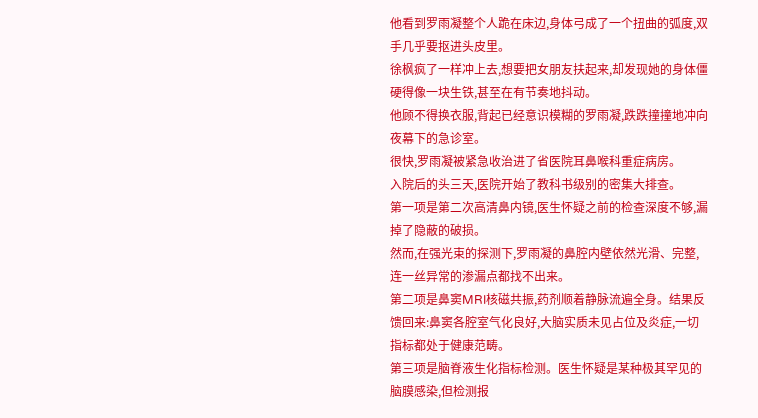他看到罗雨凝整个人跪在床边,身体弓成了一个扭曲的弧度,双手几乎要抠进头皮里。
徐枫疯了一样冲上去,想要把女朋友扶起来,却发现她的身体僵硬得像一块生铁,甚至在有节奏地抖动。
他顾不得换衣服,背起已经意识模糊的罗雨凝,跌跌撞撞地冲向夜幕下的急诊室。
很快,罗雨凝被紧急收治进了省医院耳鼻喉科重症病房。
入院后的头三天,医院开始了教科书级别的密集大排查。
第一项是第二次高清鼻内镜,医生怀疑之前的检查深度不够,漏掉了隐蔽的破损。
然而,在强光束的探测下,罗雨凝的鼻腔内壁依然光滑、完整,连一丝异常的渗漏点都找不出来。
第二项是鼻窦MRI核磁共振,药剂顺着静脉流遍全身。结果反馈回来:鼻窦各腔室气化良好,大脑实质未见占位及炎症,一切指标都处于健康范畴。
第三项是脑脊液生化指标检测。医生怀疑是某种极其罕见的脑膜感染,但检测报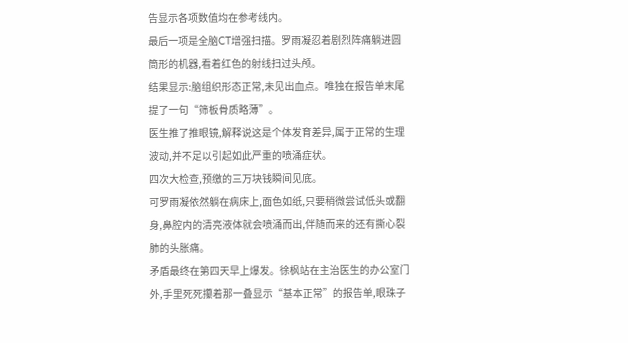告显示各项数值均在参考线内。
最后一项是全脑CT增强扫描。罗雨凝忍着剧烈阵痛躺进圆筒形的机器,看着红色的射线扫过头颅。
结果显示:脑组织形态正常,未见出血点。唯独在报告单末尾提了一句“筛板骨质略薄”。
医生推了推眼镜,解释说这是个体发育差异,属于正常的生理波动,并不足以引起如此严重的喷涌症状。
四次大检查,预缴的三万块钱瞬间见底。
可罗雨凝依然躺在病床上,面色如纸,只要稍微尝试低头或翻身,鼻腔内的清亮液体就会喷涌而出,伴随而来的还有撕心裂肺的头胀痛。
矛盾最终在第四天早上爆发。徐枫站在主治医生的办公室门外,手里死死攥着那一叠显示“基本正常”的报告单,眼珠子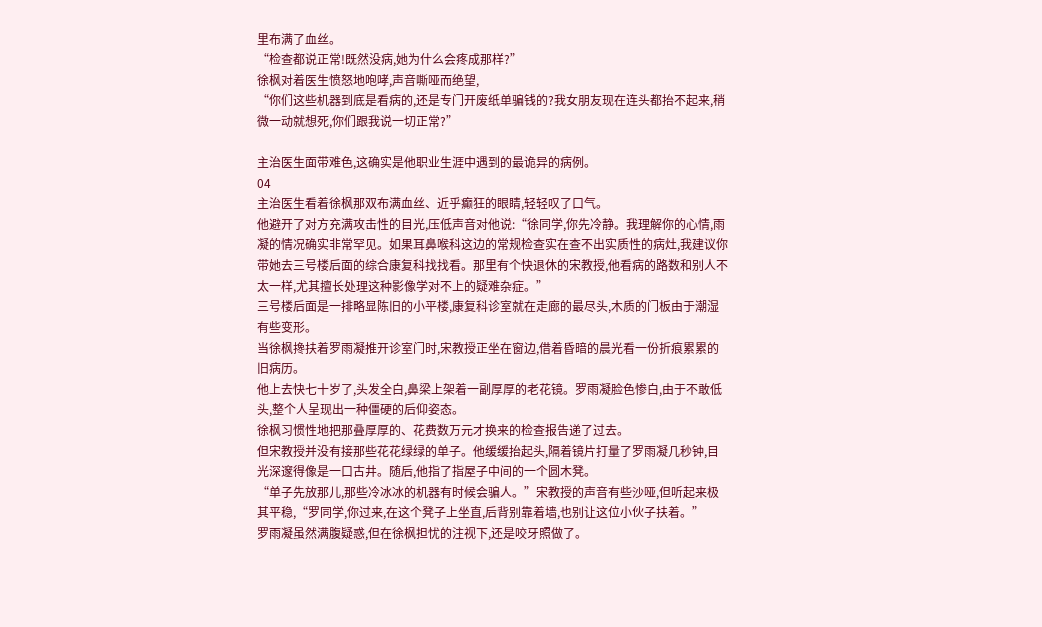里布满了血丝。
“检查都说正常!既然没病,她为什么会疼成那样?”
徐枫对着医生愤怒地咆哮,声音嘶哑而绝望,
“你们这些机器到底是看病的,还是专门开废纸单骗钱的?我女朋友现在连头都抬不起来,稍微一动就想死,你们跟我说一切正常?”

主治医生面带难色,这确实是他职业生涯中遇到的最诡异的病例。
04
主治医生看着徐枫那双布满血丝、近乎癫狂的眼睛,轻轻叹了口气。
他避开了对方充满攻击性的目光,压低声音对他说:“徐同学,你先冷静。我理解你的心情,雨凝的情况确实非常罕见。如果耳鼻喉科这边的常规检查实在查不出实质性的病灶,我建议你带她去三号楼后面的综合康复科找找看。那里有个快退休的宋教授,他看病的路数和别人不太一样,尤其擅长处理这种影像学对不上的疑难杂症。”
三号楼后面是一排略显陈旧的小平楼,康复科诊室就在走廊的最尽头,木质的门板由于潮湿有些变形。
当徐枫搀扶着罗雨凝推开诊室门时,宋教授正坐在窗边,借着昏暗的晨光看一份折痕累累的旧病历。
他上去快七十岁了,头发全白,鼻梁上架着一副厚厚的老花镜。罗雨凝脸色惨白,由于不敢低头,整个人呈现出一种僵硬的后仰姿态。
徐枫习惯性地把那叠厚厚的、花费数万元才换来的检查报告递了过去。
但宋教授并没有接那些花花绿绿的单子。他缓缓抬起头,隔着镜片打量了罗雨凝几秒钟,目光深邃得像是一口古井。随后,他指了指屋子中间的一个圆木凳。
“单子先放那儿,那些冷冰冰的机器有时候会骗人。”宋教授的声音有些沙哑,但听起来极其平稳,“罗同学,你过来,在这个凳子上坐直,后背别靠着墙,也别让这位小伙子扶着。”
罗雨凝虽然满腹疑惑,但在徐枫担忧的注视下,还是咬牙照做了。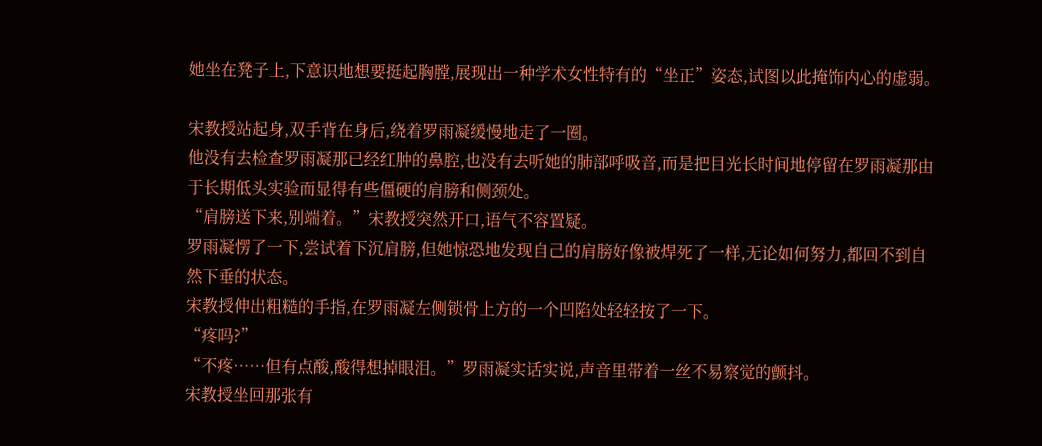她坐在凳子上,下意识地想要挺起胸膛,展现出一种学术女性特有的“坐正”姿态,试图以此掩饰内心的虚弱。

宋教授站起身,双手背在身后,绕着罗雨凝缓慢地走了一圈。
他没有去检查罗雨凝那已经红肿的鼻腔,也没有去听她的肺部呼吸音,而是把目光长时间地停留在罗雨凝那由于长期低头实验而显得有些僵硬的肩膀和侧颈处。
“肩膀送下来,别端着。”宋教授突然开口,语气不容置疑。
罗雨凝愣了一下,尝试着下沉肩膀,但她惊恐地发现自己的肩膀好像被焊死了一样,无论如何努力,都回不到自然下垂的状态。
宋教授伸出粗糙的手指,在罗雨凝左侧锁骨上方的一个凹陷处轻轻按了一下。
“疼吗?”
“不疼……但有点酸,酸得想掉眼泪。”罗雨凝实话实说,声音里带着一丝不易察觉的颤抖。
宋教授坐回那张有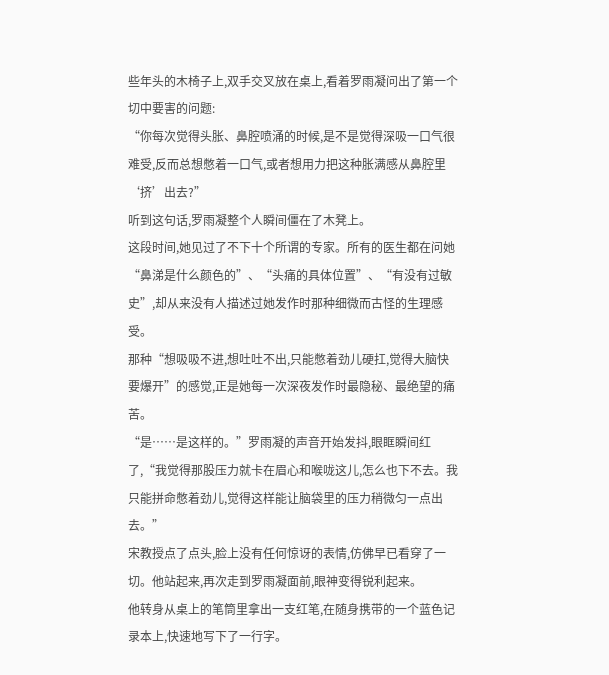些年头的木椅子上,双手交叉放在桌上,看着罗雨凝问出了第一个切中要害的问题:
“你每次觉得头胀、鼻腔喷涌的时候,是不是觉得深吸一口气很难受,反而总想憋着一口气,或者想用力把这种胀满感从鼻腔里‘挤’出去?”
听到这句话,罗雨凝整个人瞬间僵在了木凳上。
这段时间,她见过了不下十个所谓的专家。所有的医生都在问她“鼻涕是什么颜色的”、“头痛的具体位置”、“有没有过敏史”,却从来没有人描述过她发作时那种细微而古怪的生理感受。
那种“想吸吸不进,想吐吐不出,只能憋着劲儿硬扛,觉得大脑快要爆开”的感觉,正是她每一次深夜发作时最隐秘、最绝望的痛苦。
“是……是这样的。”罗雨凝的声音开始发抖,眼眶瞬间红了,“我觉得那股压力就卡在眉心和喉咙这儿,怎么也下不去。我只能拼命憋着劲儿,觉得这样能让脑袋里的压力稍微匀一点出去。”
宋教授点了点头,脸上没有任何惊讶的表情,仿佛早已看穿了一切。他站起来,再次走到罗雨凝面前,眼神变得锐利起来。
他转身从桌上的笔筒里拿出一支红笔,在随身携带的一个蓝色记录本上,快速地写下了一行字。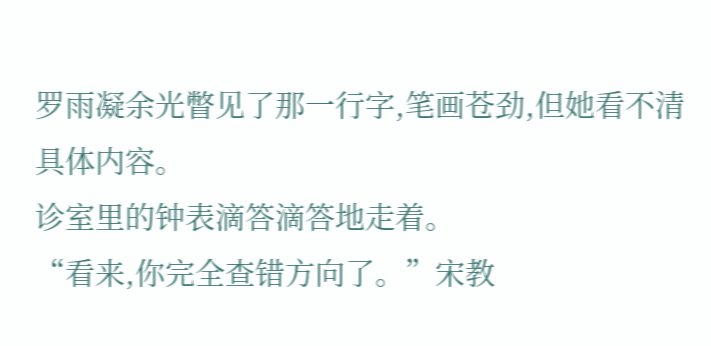罗雨凝余光瞥见了那一行字,笔画苍劲,但她看不清具体内容。
诊室里的钟表滴答滴答地走着。
“看来,你完全查错方向了。”宋教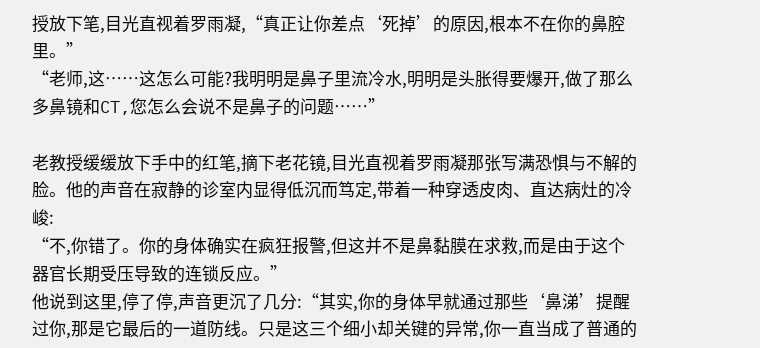授放下笔,目光直视着罗雨凝,“真正让你差点‘死掉’的原因,根本不在你的鼻腔里。”
“老师,这……这怎么可能?我明明是鼻子里流冷水,明明是头胀得要爆开,做了那么多鼻镜和CT,您怎么会说不是鼻子的问题……”

老教授缓缓放下手中的红笔,摘下老花镜,目光直视着罗雨凝那张写满恐惧与不解的脸。他的声音在寂静的诊室内显得低沉而笃定,带着一种穿透皮肉、直达病灶的冷峻:
“不,你错了。你的身体确实在疯狂报警,但这并不是鼻黏膜在求救,而是由于这个器官长期受压导致的连锁反应。”
他说到这里,停了停,声音更沉了几分:“其实,你的身体早就通过那些‘鼻涕’提醒过你,那是它最后的一道防线。只是这三个细小却关键的异常,你一直当成了普通的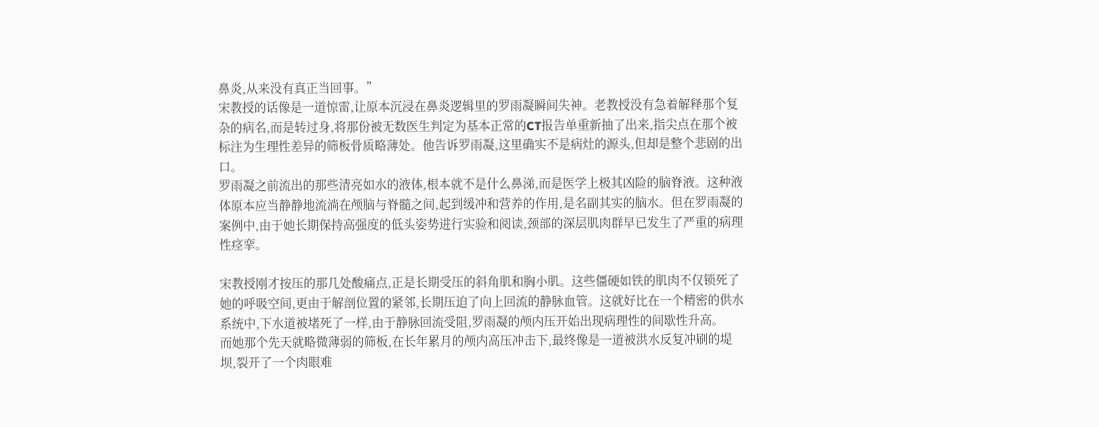鼻炎,从来没有真正当回事。”
宋教授的话像是一道惊雷,让原本沉浸在鼻炎逻辑里的罗雨凝瞬间失神。老教授没有急着解释那个复杂的病名,而是转过身,将那份被无数医生判定为基本正常的CT报告单重新抽了出来,指尖点在那个被标注为生理性差异的筛板骨质略薄处。他告诉罗雨凝,这里确实不是病灶的源头,但却是整个悲剧的出口。
罗雨凝之前流出的那些清亮如水的液体,根本就不是什么鼻涕,而是医学上极其凶险的脑脊液。这种液体原本应当静静地流淌在颅脑与脊髓之间,起到缓冲和营养的作用,是名副其实的脑水。但在罗雨凝的案例中,由于她长期保持高强度的低头姿势进行实验和阅读,颈部的深层肌肉群早已发生了严重的病理性痉挛。

宋教授刚才按压的那几处酸痛点,正是长期受压的斜角肌和胸小肌。这些僵硬如铁的肌肉不仅锁死了她的呼吸空间,更由于解剖位置的紧邻,长期压迫了向上回流的静脉血管。这就好比在一个精密的供水系统中,下水道被堵死了一样,由于静脉回流受阻,罗雨凝的颅内压开始出现病理性的间歇性升高。
而她那个先天就略微薄弱的筛板,在长年累月的颅内高压冲击下,最终像是一道被洪水反复冲刷的堤坝,裂开了一个肉眼难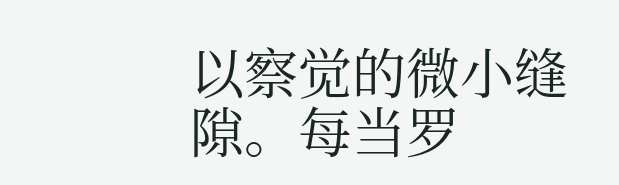以察觉的微小缝隙。每当罗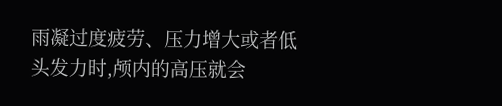雨凝过度疲劳、压力增大或者低头发力时,颅内的高压就会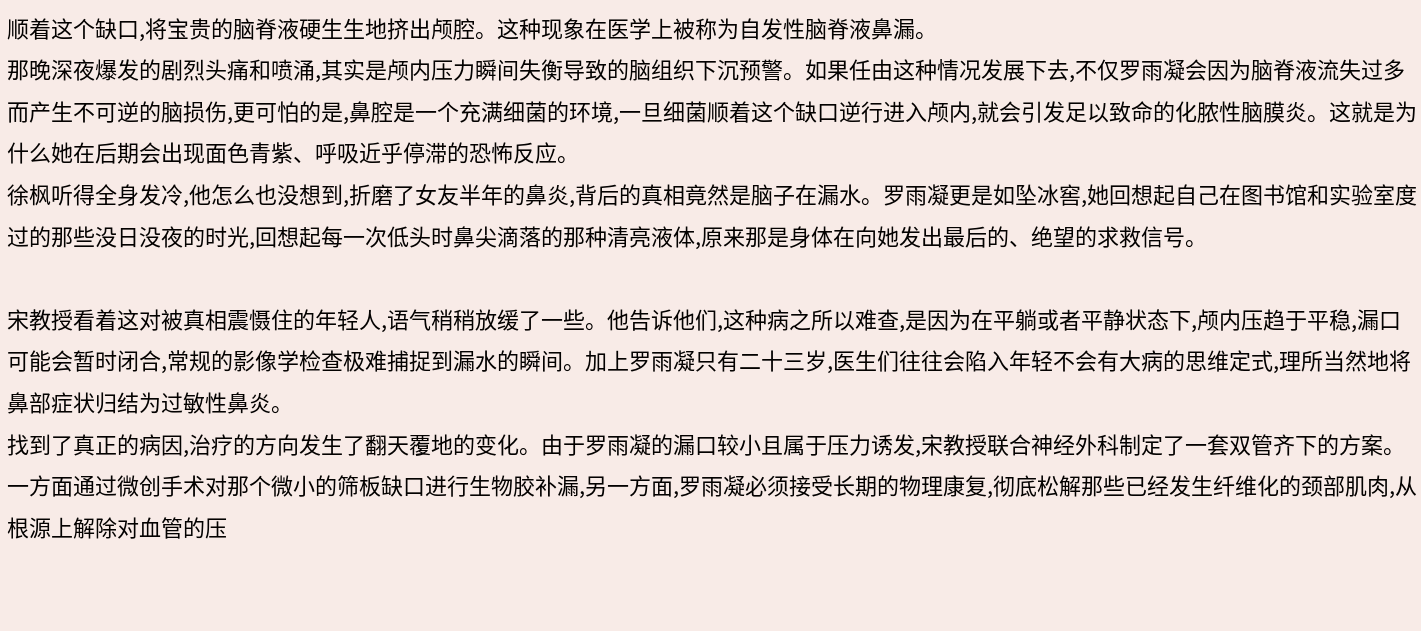顺着这个缺口,将宝贵的脑脊液硬生生地挤出颅腔。这种现象在医学上被称为自发性脑脊液鼻漏。
那晚深夜爆发的剧烈头痛和喷涌,其实是颅内压力瞬间失衡导致的脑组织下沉预警。如果任由这种情况发展下去,不仅罗雨凝会因为脑脊液流失过多而产生不可逆的脑损伤,更可怕的是,鼻腔是一个充满细菌的环境,一旦细菌顺着这个缺口逆行进入颅内,就会引发足以致命的化脓性脑膜炎。这就是为什么她在后期会出现面色青紫、呼吸近乎停滞的恐怖反应。
徐枫听得全身发冷,他怎么也没想到,折磨了女友半年的鼻炎,背后的真相竟然是脑子在漏水。罗雨凝更是如坠冰窖,她回想起自己在图书馆和实验室度过的那些没日没夜的时光,回想起每一次低头时鼻尖滴落的那种清亮液体,原来那是身体在向她发出最后的、绝望的求救信号。

宋教授看着这对被真相震慑住的年轻人,语气稍稍放缓了一些。他告诉他们,这种病之所以难查,是因为在平躺或者平静状态下,颅内压趋于平稳,漏口可能会暂时闭合,常规的影像学检查极难捕捉到漏水的瞬间。加上罗雨凝只有二十三岁,医生们往往会陷入年轻不会有大病的思维定式,理所当然地将鼻部症状归结为过敏性鼻炎。
找到了真正的病因,治疗的方向发生了翻天覆地的变化。由于罗雨凝的漏口较小且属于压力诱发,宋教授联合神经外科制定了一套双管齐下的方案。一方面通过微创手术对那个微小的筛板缺口进行生物胶补漏,另一方面,罗雨凝必须接受长期的物理康复,彻底松解那些已经发生纤维化的颈部肌肉,从根源上解除对血管的压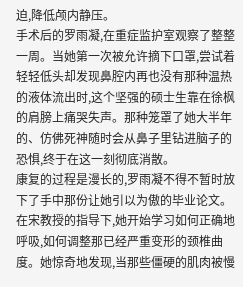迫,降低颅内静压。
手术后的罗雨凝,在重症监护室观察了整整一周。当她第一次被允许摘下口罩,尝试着轻轻低头却发现鼻腔内再也没有那种温热的液体流出时,这个坚强的硕士生靠在徐枫的肩膀上痛哭失声。那种笼罩了她大半年的、仿佛死神随时会从鼻子里钻进脑子的恐惧,终于在这一刻彻底消散。
康复的过程是漫长的,罗雨凝不得不暂时放下了手中那份让她引以为傲的毕业论文。在宋教授的指导下,她开始学习如何正确地呼吸,如何调整那已经严重变形的颈椎曲度。她惊奇地发现,当那些僵硬的肌肉被慢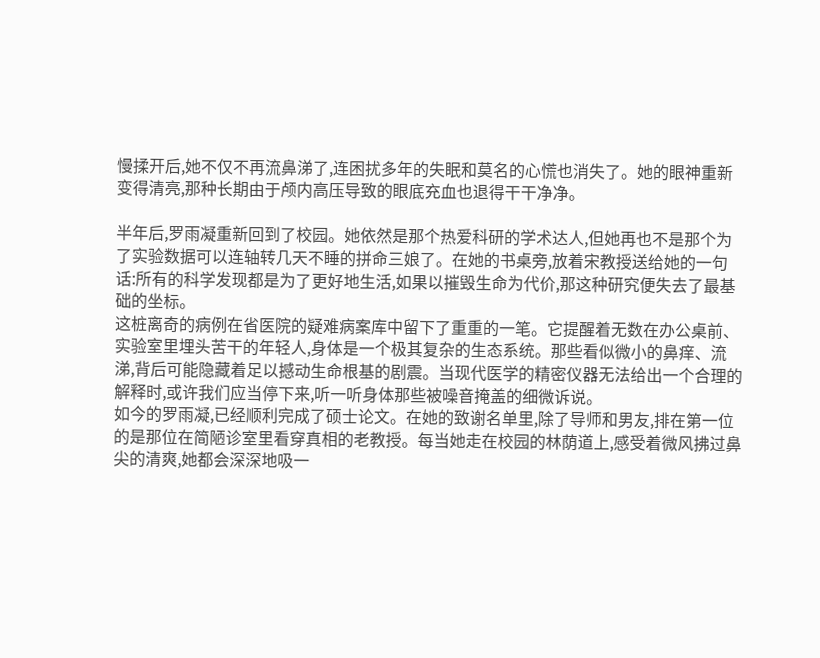慢揉开后,她不仅不再流鼻涕了,连困扰多年的失眠和莫名的心慌也消失了。她的眼神重新变得清亮,那种长期由于颅内高压导致的眼底充血也退得干干净净。

半年后,罗雨凝重新回到了校园。她依然是那个热爱科研的学术达人,但她再也不是那个为了实验数据可以连轴转几天不睡的拼命三娘了。在她的书桌旁,放着宋教授送给她的一句话:所有的科学发现都是为了更好地生活,如果以摧毁生命为代价,那这种研究便失去了最基础的坐标。
这桩离奇的病例在省医院的疑难病案库中留下了重重的一笔。它提醒着无数在办公桌前、实验室里埋头苦干的年轻人,身体是一个极其复杂的生态系统。那些看似微小的鼻痒、流涕,背后可能隐藏着足以撼动生命根基的剧震。当现代医学的精密仪器无法给出一个合理的解释时,或许我们应当停下来,听一听身体那些被噪音掩盖的细微诉说。
如今的罗雨凝,已经顺利完成了硕士论文。在她的致谢名单里,除了导师和男友,排在第一位的是那位在简陋诊室里看穿真相的老教授。每当她走在校园的林荫道上,感受着微风拂过鼻尖的清爽,她都会深深地吸一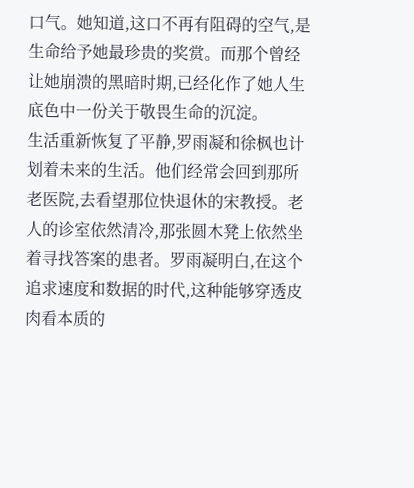口气。她知道,这口不再有阻碍的空气,是生命给予她最珍贵的奖赏。而那个曾经让她崩溃的黑暗时期,已经化作了她人生底色中一份关于敬畏生命的沉淀。
生活重新恢复了平静,罗雨凝和徐枫也计划着未来的生活。他们经常会回到那所老医院,去看望那位快退休的宋教授。老人的诊室依然清冷,那张圆木凳上依然坐着寻找答案的患者。罗雨凝明白,在这个追求速度和数据的时代,这种能够穿透皮肉看本质的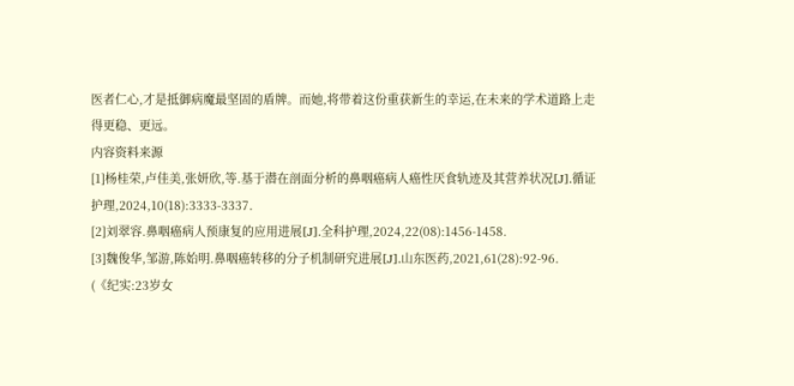医者仁心,才是抵御病魔最坚固的盾牌。而她,将带着这份重获新生的幸运,在未来的学术道路上走得更稳、更远。
内容资料来源
[1]杨桂荣,卢佳美,张妍欣,等.基于潜在剖面分析的鼻咽癌病人癌性厌食轨迹及其营养状况[J].循证护理,2024,10(18):3333-3337.
[2]刘翠容.鼻咽癌病人预康复的应用进展[J].全科护理,2024,22(08):1456-1458.
[3]魏俊华,邹游,陈始明.鼻咽癌转移的分子机制研究进展[J].山东医药,2021,61(28):92-96.
(《纪实:23岁女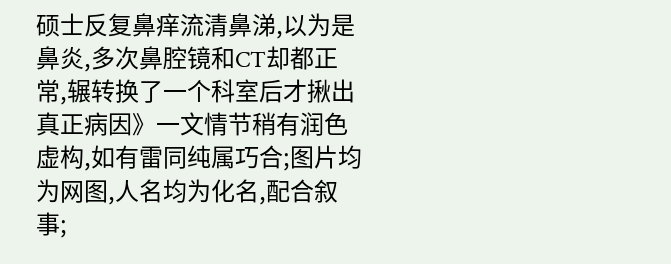硕士反复鼻痒流清鼻涕,以为是鼻炎,多次鼻腔镜和CT却都正常,辗转换了一个科室后才揪出真正病因》一文情节稍有润色虚构,如有雷同纯属巧合;图片均为网图,人名均为化名,配合叙事;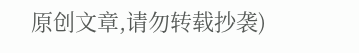原创文章,请勿转载抄袭)